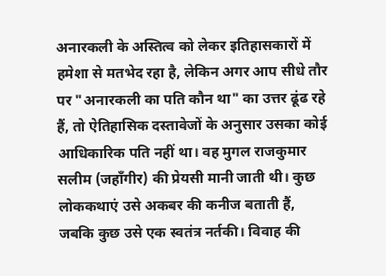अनारकली के अस्तित्व को लेकर इतिहासकारों में हमेशा से मतभेद रहा है, लेकिन अगर आप सीधे तौर पर "अनारकली का पति कौन था" का उत्तर ढूंढ रहे हैं, तो ऐतिहासिक दस्तावेजों के अनुसार उसका कोई आधिकारिक पति नहीं था। वह मुगल राजकुमार सलीम (जहाँगीर) की प्रेयसी मानी जाती थी। कुछ लोककथाएं उसे अकबर की कनीज बताती हैं, जबकि कुछ उसे एक स्वतंत्र नर्तकी। विवाह की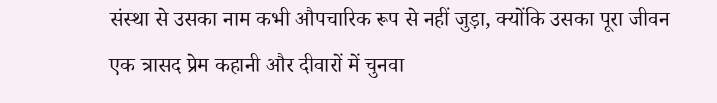संस्था से उसका नाम कभी औपचारिक रूप से नहीं जुड़ा, क्योंकि उसका पूरा जीवन एक त्रासद प्रेम कहानी और दीवारों में चुनवा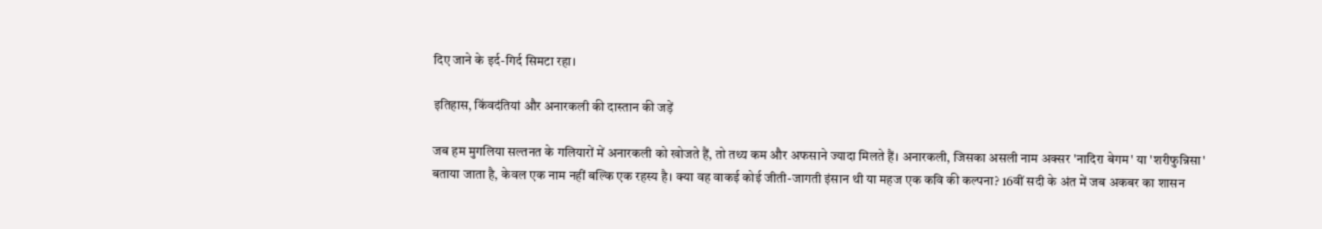दिए जाने के इर्द-गिर्द सिमटा रहा।

इतिहास, किंवदंतियां और अनारकली की दास्तान की जड़ें

जब हम मुगलिया सल्तनत के गलियारों में अनारकली को खोजते हैं, तो तथ्य कम और अफसाने ज्यादा मिलते हैं। अनारकली, जिसका असली नाम अक्सर 'नादिरा बेगम' या 'शरीफुन्निसा' बताया जाता है, केवल एक नाम नहीं बल्कि एक रहस्य है। क्या वह वाकई कोई जीती-जागती इंसान थी या महज एक कवि की कल्पना? 16वीं सदी के अंत में जब अकबर का शासन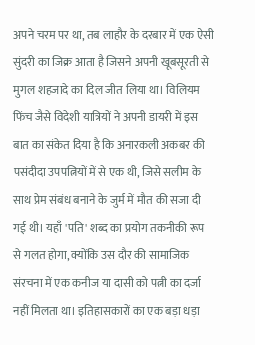अपने चरम पर था, तब लाहौर के दरबार में एक ऐसी सुंदरी का जिक्र आता है जिसने अपनी खूबसूरती से मुगल शहजादे का दिल जीत लिया था। विलियम फिंच जैसे विदेशी यात्रियों ने अपनी डायरी में इस बात का संकेत दिया है कि अनारकली अकबर की पसंदीदा उपपत्नियों में से एक थी, जिसे सलीम के साथ प्रेम संबंध बनाने के जुर्म में मौत की सजा दी गई थी। यहाँ 'पति' शब्द का प्रयोग तकनीकी रूप से गलत होगा, क्योंकि उस दौर की सामाजिक संरचना में एक कनीज या दासी को पत्नी का दर्जा नहीं मिलता था। इतिहासकारों का एक बड़ा धड़ा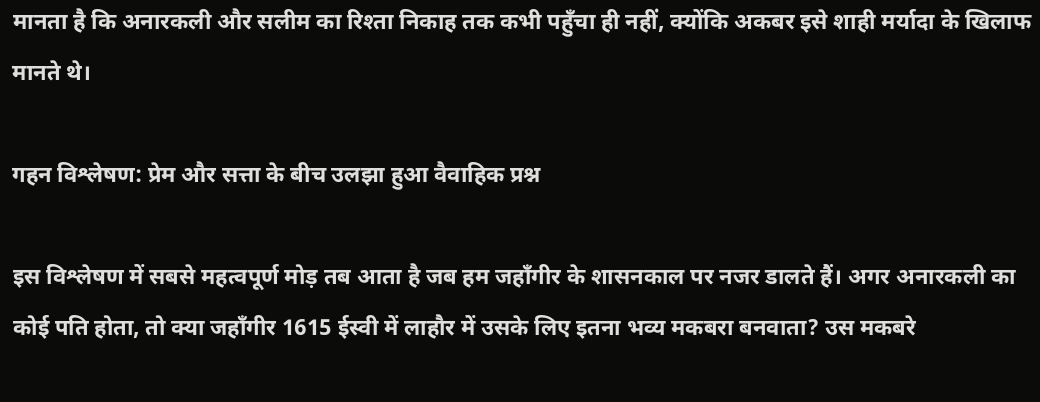मानता है कि अनारकली और सलीम का रिश्ता निकाह तक कभी पहुँचा ही नहीं, क्योंकि अकबर इसे शाही मर्यादा के खिलाफ मानते थे।

गहन विश्लेषण: प्रेम और सत्ता के बीच उलझा हुआ वैवाहिक प्रश्न

इस विश्लेषण में सबसे महत्वपूर्ण मोड़ तब आता है जब हम जहाँगीर के शासनकाल पर नजर डालते हैं। अगर अनारकली का कोई पति होता, तो क्या जहाँगीर 1615 ईस्वी में लाहौर में उसके लिए इतना भव्य मकबरा बनवाता? उस मकबरे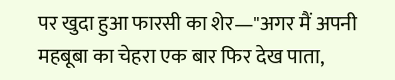पर खुदा हुआ फारसी का शेर—"अगर मैं अपनी महबूबा का चेहरा एक बार फिर देख पाता,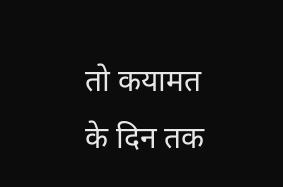तो कयामत के दिन तक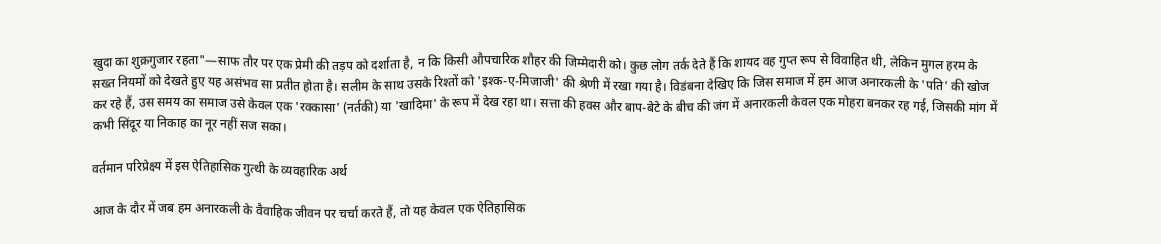खुदा का शुक्रगुजार रहता"—साफ तौर पर एक प्रेमी की तड़प को दर्शाता है, न कि किसी औपचारिक शौहर की जिम्मेदारी को। कुछ लोग तर्क देते हैं कि शायद वह गुप्त रूप से विवाहित थी, लेकिन मुगल हरम के सख्त नियमों को देखते हुए यह असंभव सा प्रतीत होता है। सलीम के साथ उसके रिश्तों को 'इश्क-ए-मिजाजी' की श्रेणी में रखा गया है। विडंबना देखिए कि जिस समाज में हम आज अनारकली के 'पति' की खोज कर रहे हैं, उस समय का समाज उसे केवल एक 'रक्कासा' (नर्तकी) या 'खादिमा' के रूप में देख रहा था। सत्ता की हवस और बाप-बेटे के बीच की जंग में अनारकली केवल एक मोहरा बनकर रह गई, जिसकी मांग में कभी सिंदूर या निकाह का नूर नहीं सज सका।

वर्तमान परिप्रेक्ष्य में इस ऐतिहासिक गुत्थी के व्यवहारिक अर्थ

आज के दौर में जब हम अनारकली के वैवाहिक जीवन पर चर्चा करते हैं, तो यह केवल एक ऐतिहासिक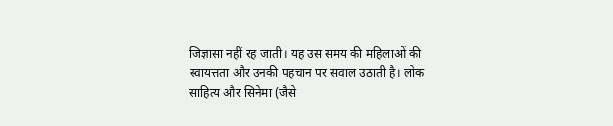जिज्ञासा नहीं रह जाती। यह उस समय की महिलाओं की स्वायत्तता और उनकी पहचान पर सवाल उठाती है। लोक साहित्य और सिनेमा (जैसे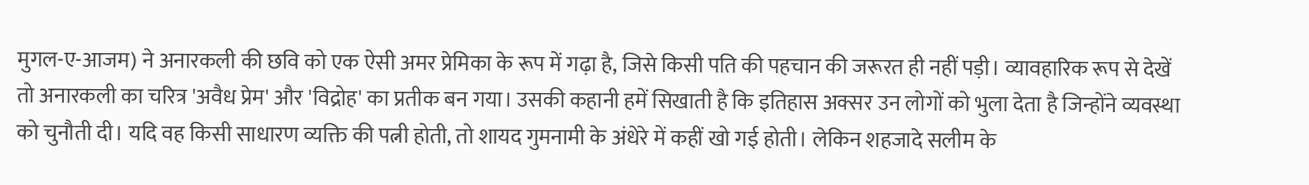मुगल-ए-आजम) ने अनारकली की छवि को एक ऐसी अमर प्रेमिका के रूप में गढ़ा है, जिसे किसी पति की पहचान की जरूरत ही नहीं पड़ी। व्यावहारिक रूप से देखें तो अनारकली का चरित्र 'अवैध प्रेम' और 'विद्रोह' का प्रतीक बन गया। उसकी कहानी हमें सिखाती है कि इतिहास अक्सर उन लोगों को भुला देता है जिन्होंने व्यवस्था को चुनौती दी। यदि वह किसी साधारण व्यक्ति की पत्नी होती, तो शायद गुमनामी के अंधेरे में कहीं खो गई होती। लेकिन शहजादे सलीम के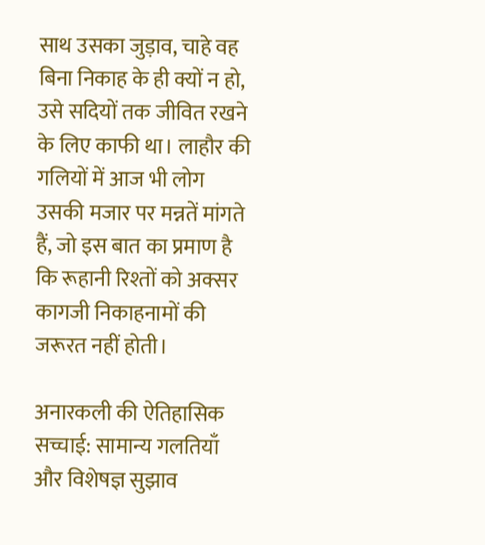साथ उसका जुड़ाव, चाहे वह बिना निकाह के ही क्यों न हो, उसे सदियों तक जीवित रखने के लिए काफी था। लाहौर की गलियों में आज भी लोग उसकी मजार पर मन्नतें मांगते हैं, जो इस बात का प्रमाण है कि रूहानी रिश्तों को अक्सर कागजी निकाहनामों की जरूरत नहीं होती।

अनारकली की ऐतिहासिक सच्चाई: सामान्य गलतियाँ और विशेषज्ञ सुझाव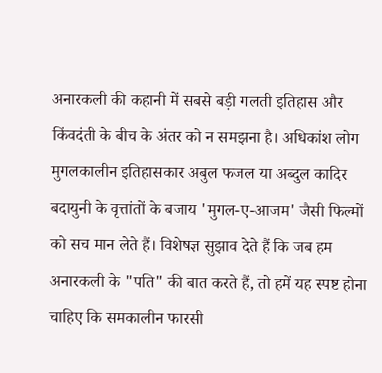अनारकली की कहानी में सबसे बड़ी गलती इतिहास और किंवदंती के बीच के अंतर को न समझना है। अधिकांश लोग मुगलकालीन इतिहासकार अबुल फजल या अब्दुल कादिर बदायुनी के वृत्तांतों के बजाय 'मुगल-ए-आजम' जैसी फिल्मों को सच मान लेते हैं। विशेषज्ञ सुझाव देते हैं कि जब हम अनारकली के "पति" की बात करते हैं, तो हमें यह स्पष्ट होना चाहिए कि समकालीन फारसी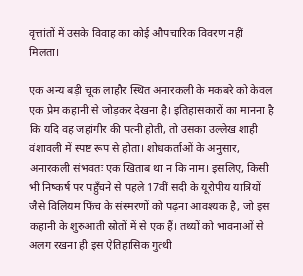वृत्तांतों में उसके विवाह का कोई औपचारिक विवरण नहीं मिलता।

एक अन्य बड़ी चूक लाहौर स्थित अनारकली के मकबरे को केवल एक प्रेम कहानी से जोड़कर देखना है। इतिहासकारों का मानना है कि यदि वह जहांगीर की पत्नी होती, तो उसका उल्लेख शाही वंशावली में स्पष्ट रूप से होता। शोधकर्ताओं के अनुसार, अनारकली संभवतः एक खिताब था न कि नाम। इसलिए, किसी भी निष्कर्ष पर पहुँचने से पहले 17वीं सदी के यूरोपीय यात्रियों जैसे विलियम फिंच के संस्मरणों को पढ़ना आवश्यक है, जो इस कहानी के शुरुआती स्रोतों में से एक हैं। तथ्यों को भावनाओं से अलग रखना ही इस ऐतिहासिक गुत्थी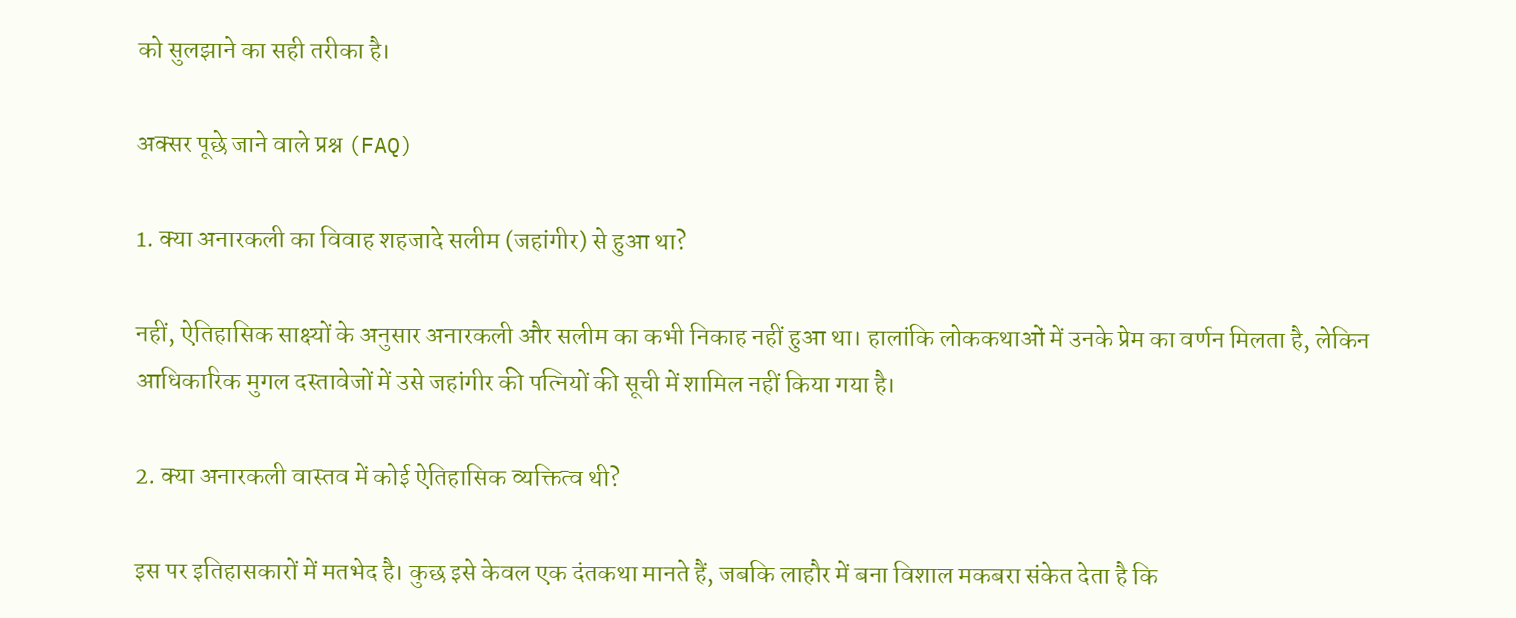को सुलझाने का सही तरीका है।

अक्सर पूछे जाने वाले प्रश्न (FAQ)

1. क्या अनारकली का विवाह शहजादे सलीम (जहांगीर) से हुआ था?

नहीं, ऐतिहासिक साक्ष्यों के अनुसार अनारकली और सलीम का कभी निकाह नहीं हुआ था। हालांकि लोककथाओं में उनके प्रेम का वर्णन मिलता है, लेकिन आधिकारिक मुगल दस्तावेजों में उसे जहांगीर की पत्नियों की सूची में शामिल नहीं किया गया है।

2. क्या अनारकली वास्तव में कोई ऐतिहासिक व्यक्तित्व थी?

इस पर इतिहासकारों में मतभेद है। कुछ इसे केवल एक दंतकथा मानते हैं, जबकि लाहौर में बना विशाल मकबरा संकेत देता है कि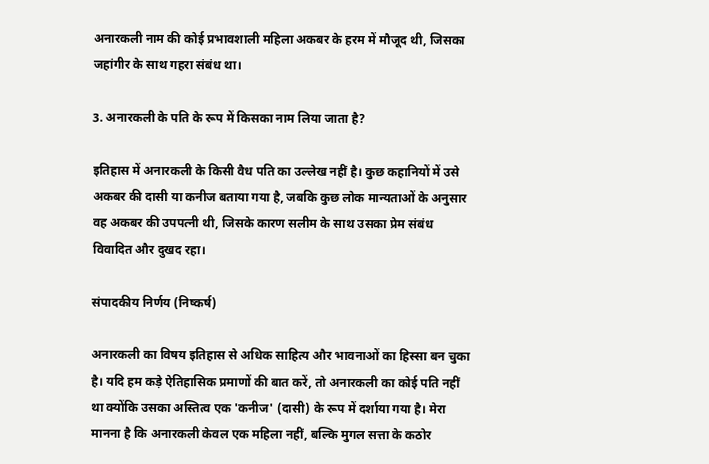अनारकली नाम की कोई प्रभावशाली महिला अकबर के हरम में मौजूद थी, जिसका जहांगीर के साथ गहरा संबंध था।

3. अनारकली के पति के रूप में किसका नाम लिया जाता है?

इतिहास में अनारकली के किसी वैध पति का उल्लेख नहीं है। कुछ कहानियों में उसे अकबर की दासी या कनीज बताया गया है, जबकि कुछ लोक मान्यताओं के अनुसार वह अकबर की उपपत्नी थी, जिसके कारण सलीम के साथ उसका प्रेम संबंध विवादित और दुखद रहा।

संपादकीय निर्णय (निष्कर्ष)

अनारकली का विषय इतिहास से अधिक साहित्य और भावनाओं का हिस्सा बन चुका है। यदि हम कड़े ऐतिहासिक प्रमाणों की बात करें, तो अनारकली का कोई पति नहीं था क्योंकि उसका अस्तित्व एक 'कनीज' (दासी) के रूप में दर्शाया गया है। मेरा मानना है कि अनारकली केवल एक महिला नहीं, बल्कि मुगल सत्ता के कठोर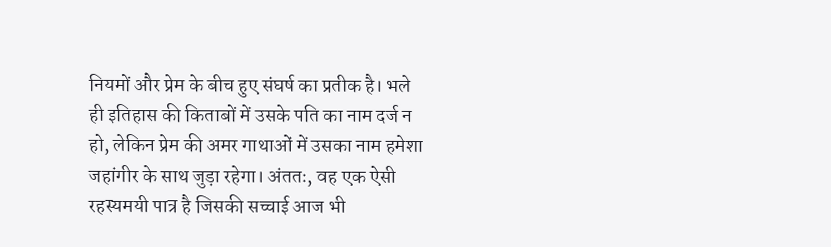नियमों और प्रेम के बीच हुए संघर्ष का प्रतीक है। भले ही इतिहास की किताबों में उसके पति का नाम दर्ज न हो, लेकिन प्रेम की अमर गाथाओं में उसका नाम हमेशा जहांगीर के साथ जुड़ा रहेगा। अंततः, वह एक ऐसी रहस्यमयी पात्र है जिसकी सच्चाई आज भी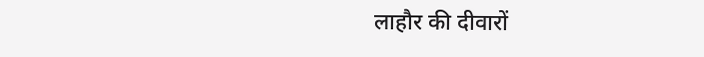लाहौर की दीवारों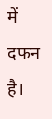में दफन है।